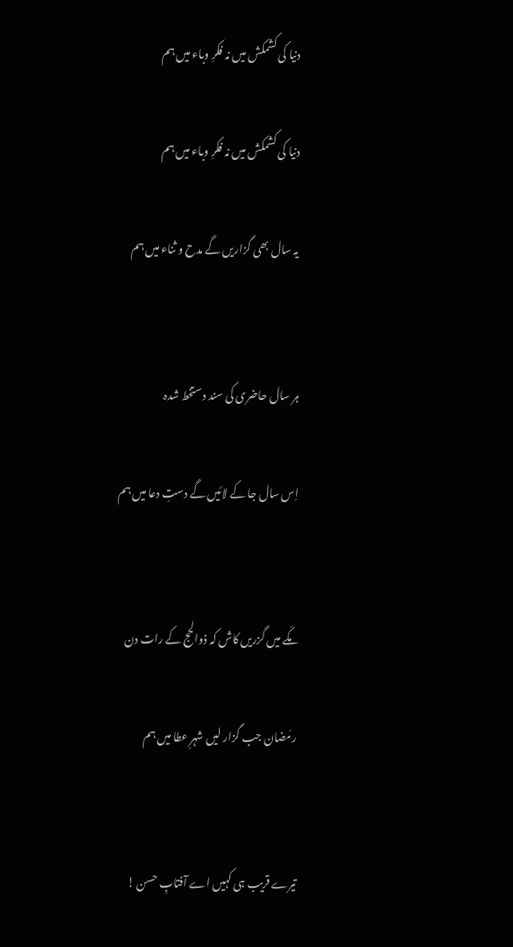دنیا کی کشمکش میں نہ فکرِ وباء میں ہم

دنیا کی کشمکش میں نہ فکرِ وباء میں ہم

یہ سال بھی گزاریں گے مدح و ثناء میں ہم


ہر سال حاضری کی سند دستخط شدہ

اِس سال جا کے لائیں گے دستِ دعا میں ہم


مکّے میں گزریں کاش کہ ذوالحج کے رات دن

رمَضان جب گزار لیں شہرِ عطا میں ہم


تیرے قریب ہی کہیں اے آفتابِ حسن !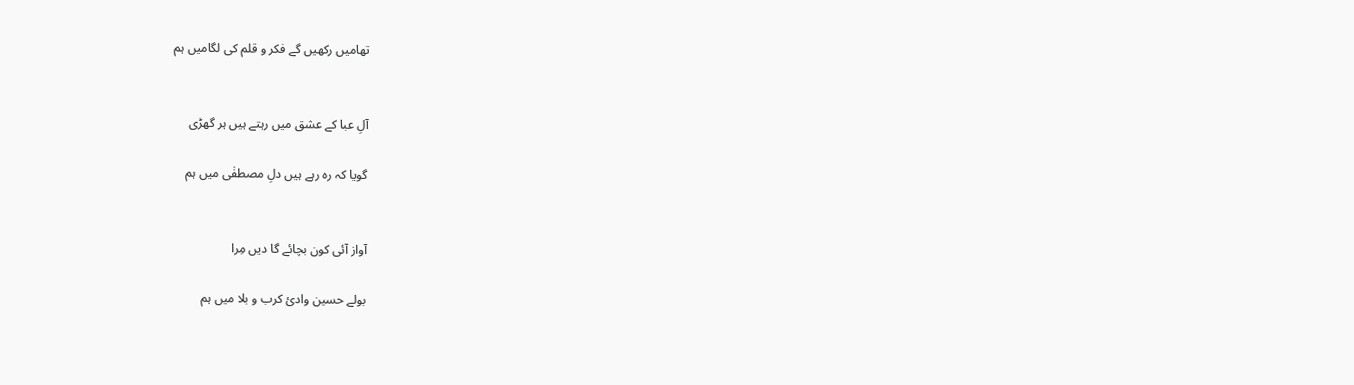تھامیں رکھیں گے فکر و قلم کی لگامیں ہم


آلِ عبا کے عشق میں رہتے ہیں ہر گھڑی

گویا کہ رہ رہے ہیں دلِ مصطفٰی میں ہم


آواز آئی کون بچائے گا دیں مِرا

بولے حسین وادئ کرب و بلا میں ہم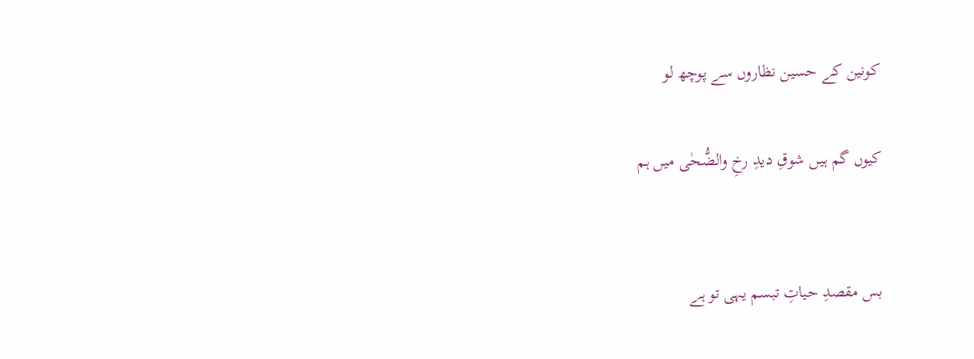کونین کے حسین نظاروں سے پوچھ لو

کیوں گم ہیں شوقِ دیدِ رخِ والضُّحٰی میں ہم


بس مقصدِ حیاتِ تبسم یہی تو ہے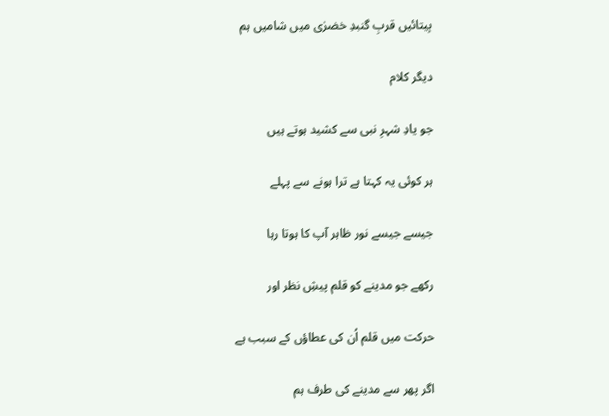بِیتائیں قربِ گنبدِ خضرٰی میں شامیں ہم

دیگر کلام

جو یادِ شہرِ نبی سے کشید ہوتے ہیں

ہر کوئی یہ کہتا ہے ترا ہونے سے پہلے

جیسے جیسے نور ظاہر آپ کا ہوتا رہا

رکھے جو مدینے کو قلم پیشِ نظر اور

حرکت میں قلم اُن کی عطاؤں کے سبب ہے

اگر پھر سے مدینے کی طرف ہم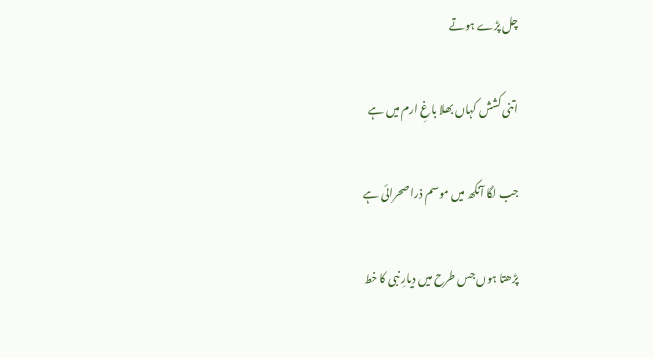چل پڑے ہوتے

اتنی کشش کہاں بھلا باغِ ارم میں ہے

جب لگا آنکھ میں موسم ذرا صحرائی ہے

پڑھتا ہوں جس طرح میں دیارِ نبی کا خط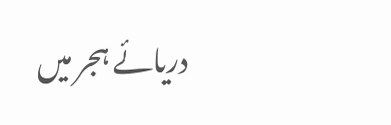دریائے ہجر میں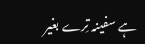ہے سفینہ تِرے بغیر